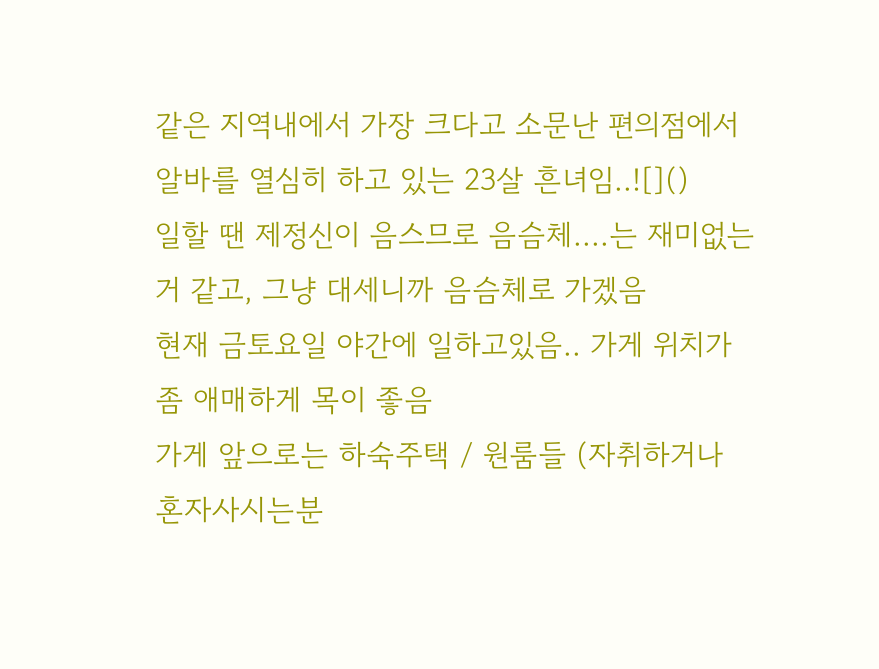같은 지역내에서 가장 크다고 소문난 편의점에서 알바를 열심히 하고 있는 23살 흔녀임..![]()
일할 땐 제정신이 음스므로 음슴체....는 재미없는거 같고, 그냥 대세니까 음슴체로 가겠음
현재 금토요일 야간에 일하고있음.. 가게 위치가 좀 애매하게 목이 좋음
가게 앞으로는 하숙주택 / 원룸들 (자취하거나 혼자사시는분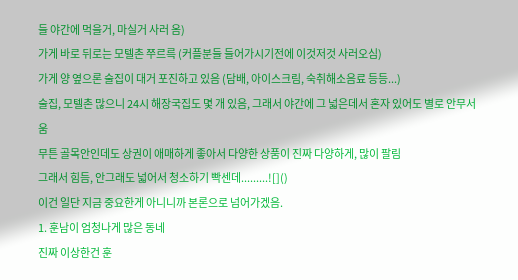들 야간에 먹을거, 마실거 사러 옴)
가게 바로 뒤로는 모텔촌 쭈르륵 (커플분들 들어가시기전에 이것저것 사러오심)
가게 양 옆으론 술집이 대거 포진하고 있음 (담배, 아이스크림, 숙취해소음료 등등...)
술집, 모텔촌 많으니 24시 해장국집도 몇 개 있음, 그래서 야간에 그 넓은데서 혼자 있어도 별로 안무서움
무튼 골목안인데도 상권이 애매하게 좋아서 다양한 상품이 진짜 다양하게, 많이 팔림
그래서 힘듬, 안그래도 넓어서 청소하기 빡센데.........![]()
이건 일단 지금 중요한게 아니니까 본론으로 넘어가겠음.
1. 훈남이 엄청나게 많은 동네
진짜 이상한건 훈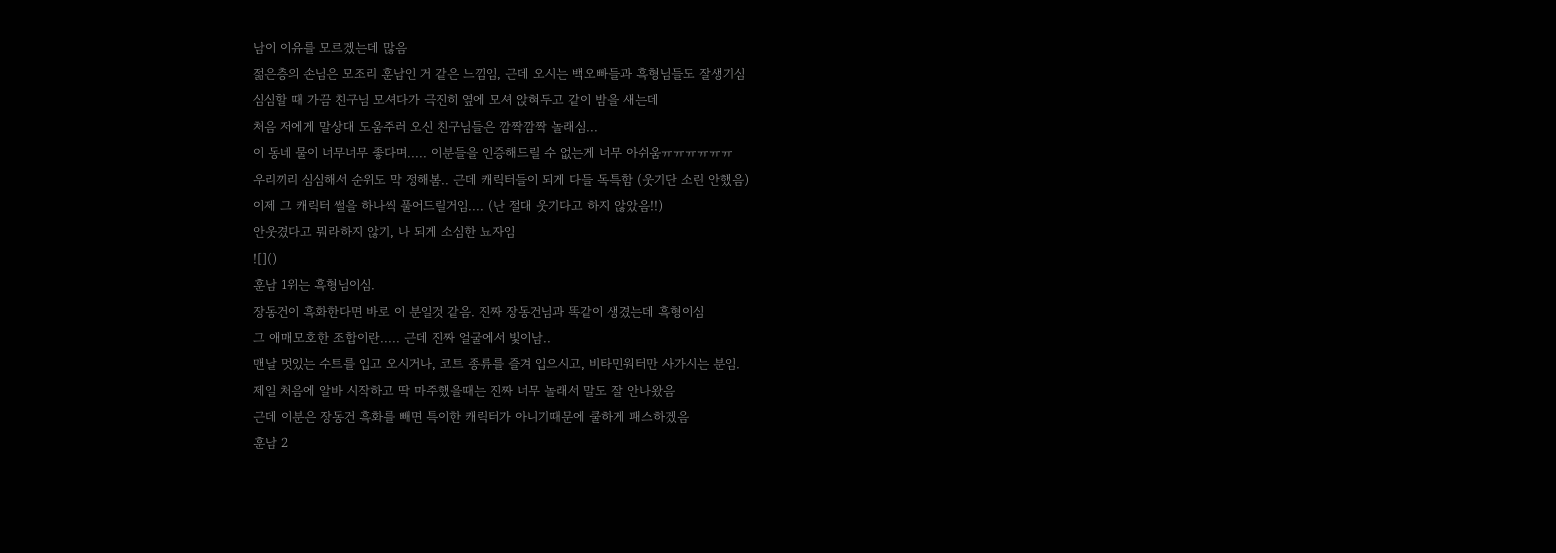남이 이유를 모르겠는데 많음
젊은층의 손님은 모조리 훈남인 거 같은 느낌임, 근데 오시는 백오빠들과 흑형님들도 잘생기심
심심할 때 가끔 친구님 모셔다가 극진히 옆에 모셔 앉혀두고 같이 밤을 새는데
처음 저에게 말상대 도움주러 오신 친구님들은 깜짝깜짝 놀래심...
이 동네 물이 너무너무 좋다며..... 이분들을 인증해드릴 수 없는게 너무 아쉬움ㅠㅠㅠㅠㅠㅠ
우리끼리 심심해서 순위도 막 정해봄.. 근데 캐릭터들이 되게 다들 독특함 (웃기단 소린 안했음)
이제 그 캐릭터 썰을 하나씩 풀어드릴거임.... (난 절대 웃기다고 하지 않았음!!)
안웃겼다고 뭐라하지 않기, 나 되게 소심한 뇨자임
![]()
훈남 1위는 흑형님이심.
장동건이 흑화한다면 바로 이 분일것 같음. 진짜 장동건님과 똑같이 생겼는데 흑형이심
그 애매모호한 조합이란..... 근데 진짜 얼굴에서 빛이남..
맨날 멋있는 수트를 입고 오시거나, 코트 종류를 즐겨 입으시고, 비타민워터만 사가시는 분임.
제일 처음에 알바 시작하고 딱 마주했을때는 진짜 너무 놀래서 말도 잘 안나왔음
근데 이분은 장동건 흑화를 빼면 특이한 캐릭터가 아니기때문에 쿨하게 패스하겠음
훈남 2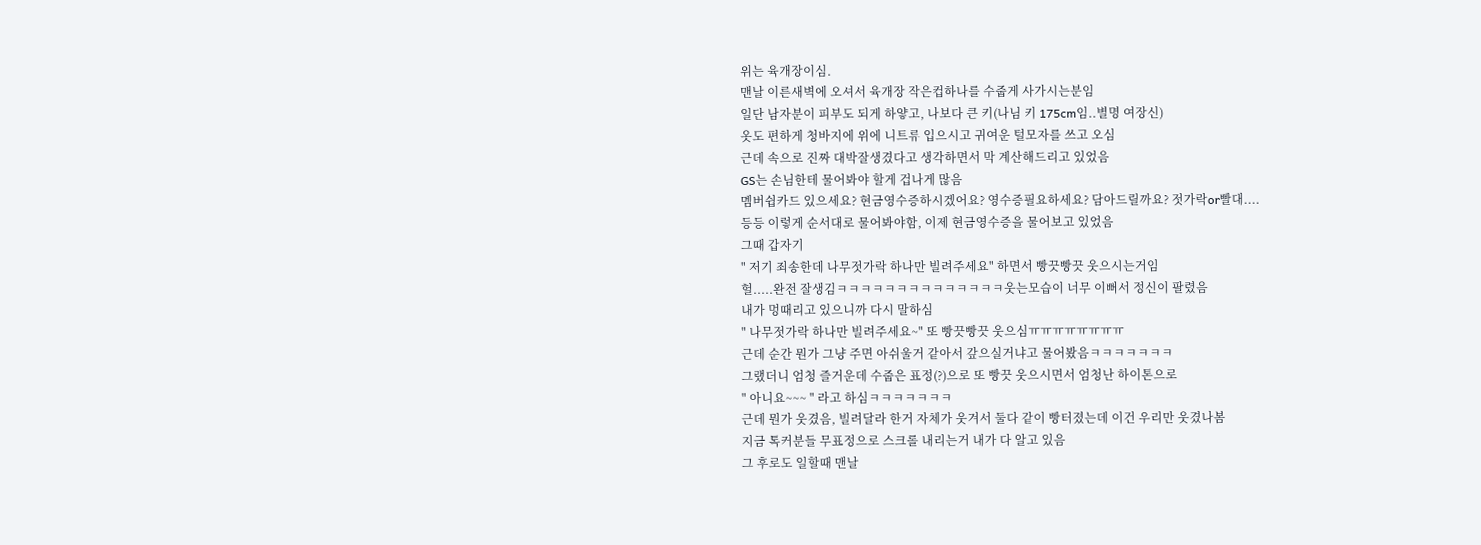위는 육개장이심.
맨날 이른새벽에 오셔서 육개장 작은컵하나를 수줍게 사가시는분임
일단 남자분이 피부도 되게 하얗고, 나보다 큰 키(나님 키 175cm임..별명 여장신)
옷도 편하게 청바지에 위에 니트류 입으시고 귀여운 털모자를 쓰고 오심
근데 속으로 진짜 대박잘생겼다고 생각하면서 막 계산해드리고 있었음
GS는 손님한테 물어봐야 할게 겁나게 많음
멤버쉽카드 있으세요? 현금영수증하시겠어요? 영수증필요하세요? 담아드릴까요? 젓가락or빨대....
등등 이렇게 순서대로 물어봐야함, 이제 현금영수증을 물어보고 있었음
그때 갑자기
" 저기 죄송한데 나무젓가락 하나만 빌려주세요" 하면서 빵끗빵끗 웃으시는거임
헐.....완전 잘생김ㅋㅋㅋㅋㅋㅋㅋㅋㅋㅋㅋㅋㅋㅋ웃는모습이 너무 이뻐서 정신이 팔렸음
내가 멍때리고 있으니까 다시 말하심
" 나무젓가락 하나만 빌려주세요~" 또 빵끗빵끗 웃으심ㅠㅠㅠㅠㅠㅠㅠㅠ
근데 순간 뭔가 그냥 주면 아쉬울거 같아서 갚으실거냐고 물어봤음ㅋㅋㅋㅋㅋㅋㅋ
그랬더니 엄청 즐거운데 수줍은 표정(?)으로 또 빵끗 웃으시면서 엄청난 하이톤으로
" 아니요~~~ " 라고 하심ㅋㅋㅋㅋㅋㅋㅋ
근데 뭔가 웃겼음, 빌려달라 한거 자체가 웃겨서 둘다 같이 빵터졌는데 이건 우리만 웃겼나봄
지금 톡커분들 무표정으로 스크롤 내리는거 내가 다 알고 있음
그 후로도 일할때 맨날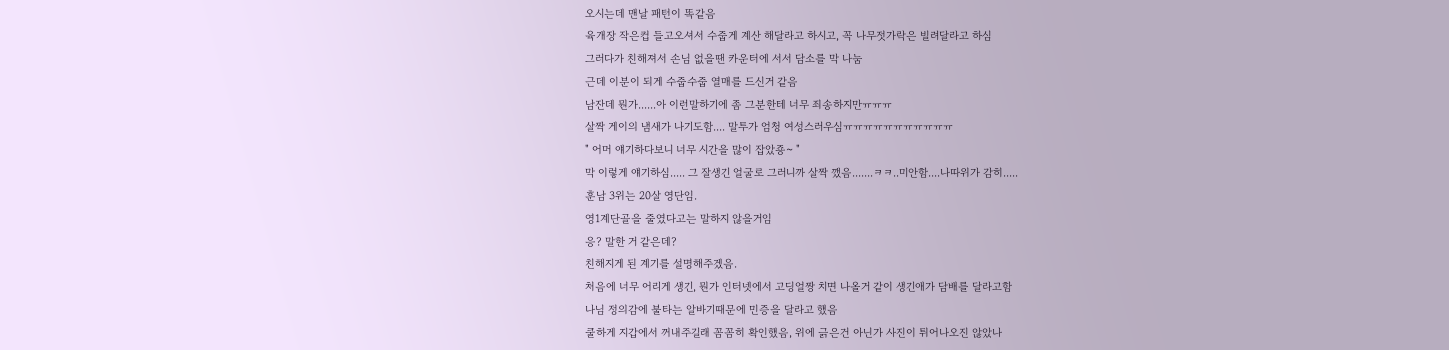오시는데 맨날 패턴이 똑같음
육개장 작은컵 들고오셔서 수줍게 계산 해달라고 하시고, 꼭 나무젓가락은 빌려달라고 하심
그러다가 친해져서 손님 없을땐 카운터에 서서 담소를 막 나눔
근데 이분이 되게 수줍수줍 열매를 드신거 같음
남잔데 뭔가......아 이런말하기에 좀 그분한테 너무 죄송하지만ㅠㅠㅠ
살짝 게이의 냄새가 나기도함.... 말투가 엄청 여성스러우심ㅠㅠㅠㅠㅠㅠㅠㅠㅠㅠㅠ
" 어머 얘기하다보니 너무 시간을 많이 잡았죵~ "
막 이렇게 얘기하심..... 그 잘생긴 얼굴로 그러니까 살짝 깼음.......ㅋㅋ..미안함....나따위가 감히.....
훈남 3위는 20살 영단임.
영1계단골을 줄였다고는 말하지 않을거임
응? 말한 거 같은데?
친해지게 된 계기를 설명해주겠음.
처음에 너무 어리게 생긴, 뭔가 인터넷에서 고딩얼짱 치면 나올거 같이 생긴애가 담배를 달라고함
나님 정의감에 불타는 알바기때문에 민증을 달라고 했음
쿨하게 지갑에서 꺼내주길래 꼼꼼히 확인했음, 위에 긁은건 아닌가 사진이 튀어나오진 않았나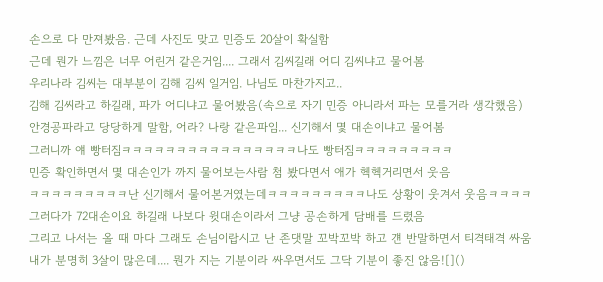손으로 다 만져봤음. 근데 사진도 맞고 민증도 20살이 확실함
근데 뭔가 느낌은 너무 어린거 같은거임.... 그래서 김씨길래 어디 김씨냐고 물어봄
우리나라 김씨는 대부분이 김해 김씨 일거임. 나님도 마찬가지고..
김해 김씨라고 하길래, 파가 어디냐고 물어봤음(속으로 자기 민증 아니라서 파는 모를거라 생각했음)
안경공파라고 당당하게 말함, 어라? 나랑 같은파임... 신기해서 몇 대손이냐고 물어봄
그러니까 얘 빵터짐ㅋㅋㅋㅋㅋㅋㅋㅋㅋㅋㅋㅋㅋㅋㅋㅋ나도 빵터짐ㅋㅋㅋㅋㅋㅋㅋㅋㅋ
민증 확인하면서 몇 대손인가 까지 물어보는사람 첨 봤다면서 애가 헥헥거리면서 웃음
ㅋㅋㅋㅋㅋㅋㅋㅋㅋ난 신기해서 물어본거였는데ㅋㅋㅋㅋㅋㅋㅋㅋㅋ나도 상황이 웃겨서 웃음ㅋㅋㅋㅋ
그러다가 72대손이요 하길래 나보다 윗대손이라서 그냥 공손하게 담배를 드렸음
그리고 나서는 올 때 마다 그래도 손님이랍시고 난 존댓말 꼬박꼬박 하고 걘 반말하면서 티격태격 싸움
내가 분명히 3살이 많은데.... 뭔가 지는 기분이라 싸우면서도 그닥 기분이 좋진 않음![]()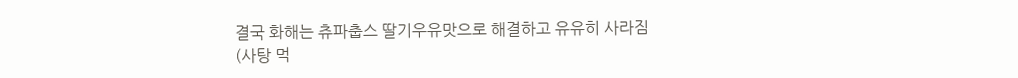결국 화해는 츄파춥스 딸기우유맛으로 해결하고 유유히 사라짐
(사탕 먹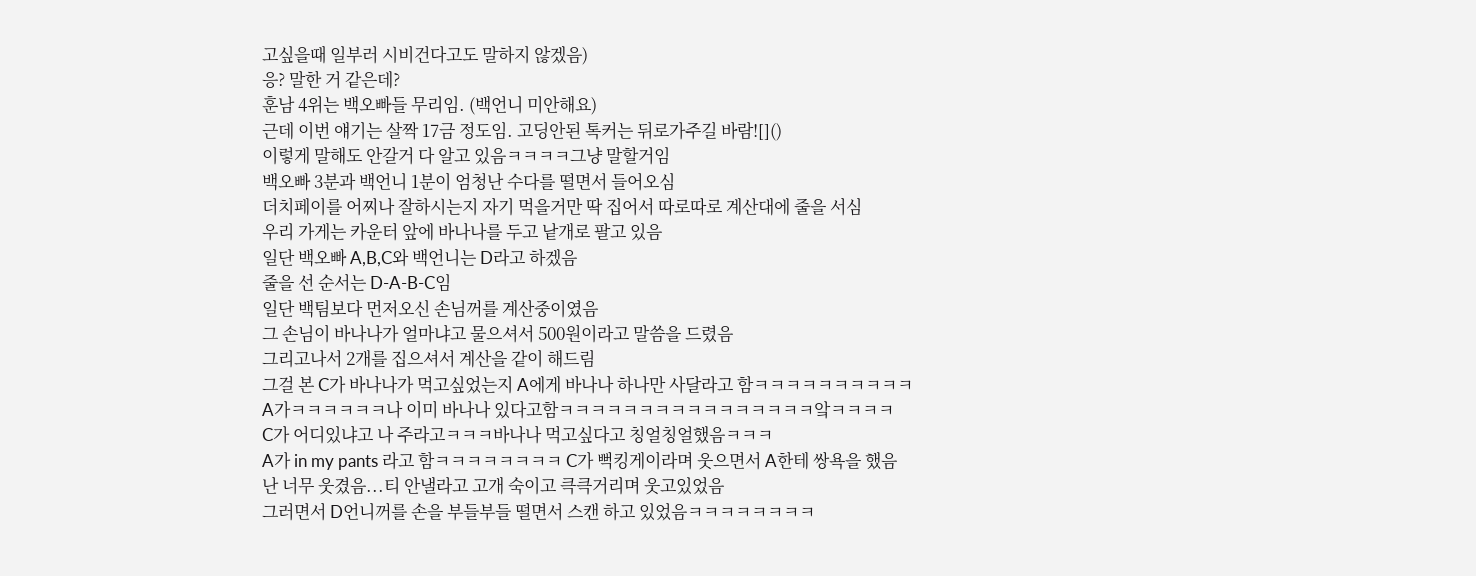고싶을때 일부러 시비건다고도 말하지 않겠음)
응? 말한 거 같은데?
훈남 4위는 백오빠들 무리임. (백언니 미안해요)
근데 이번 얘기는 살짝 17금 정도임. 고딩안된 톡커는 뒤로가주길 바람![]()
이렇게 말해도 안갈거 다 알고 있음ㅋㅋㅋㅋ그냥 말할거임
백오빠 3분과 백언니 1분이 엄청난 수다를 떨면서 들어오심
더치페이를 어찌나 잘하시는지 자기 먹을거만 딱 집어서 따로따로 계산대에 줄을 서심
우리 가게는 카운터 앞에 바나나를 두고 낱개로 팔고 있음
일단 백오빠 A,B,C와 백언니는 D라고 하겠음
줄을 선 순서는 D-A-B-C임
일단 백팀보다 먼저오신 손님꺼를 계산중이였음
그 손님이 바나나가 얼마냐고 물으셔서 500원이라고 말씀을 드렸음
그리고나서 2개를 집으셔서 계산을 같이 해드림
그걸 본 C가 바나나가 먹고싶었는지 A에게 바나나 하나만 사달라고 함ㅋㅋㅋㅋㅋㅋㅋㅋㅋㅋ
A가ㅋㅋㅋㅋㅋㅋ나 이미 바나나 있다고함ㅋㅋㅋㅋㅋㅋㅋㅋㅋㅋㅋㅋㅋㅋㅋㅋ앜ㅋㅋㅋㅋ
C가 어디있냐고 나 주라고ㅋㅋㅋ바나나 먹고싶다고 칭얼칭얼했음ㅋㅋㅋ
A가 in my pants 라고 함ㅋㅋㅋㅋㅋㅋㅋㅋ C가 뻑킹게이라며 웃으면서 A한테 쌍욕을 했음
난 너무 웃겼음...티 안낼라고 고개 숙이고 큭큭거리며 웃고있었음
그러면서 D언니꺼를 손을 부들부들 떨면서 스캔 하고 있었음ㅋㅋㅋㅋㅋㅋㅋㅋ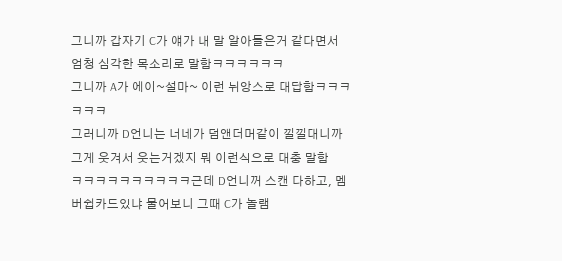그니까 갑자기 C가 얘가 내 말 알아들은거 같다면서 엄청 심각한 목소리로 말함ㅋㅋㅋㅋㅋㅋ
그니까 A가 에이~설마~ 이런 뉘앙스로 대답함ㅋㅋㅋㅋㅋㅋ
그러니까 D언니는 너네가 덤앤더머같이 낄낄대니까 그게 웃겨서 웃는거겠지 뭐 이런식으로 대충 말함
ㅋㅋㅋㅋㅋㅋㅋㅋㅋㅋ근데 D언니꺼 스캔 다하고, 멤버쉽카드있냐 물어보니 그때 C가 놀램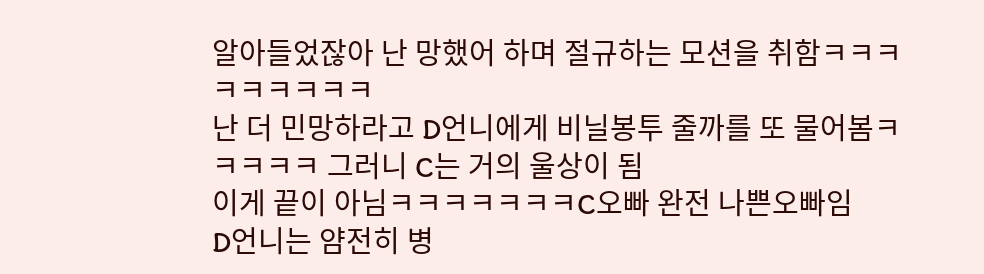알아들었잖아 난 망했어 하며 절규하는 모션을 취함ㅋㅋㅋㅋㅋㅋㅋㅋㅋ
난 더 민망하라고 D언니에게 비닐봉투 줄까를 또 물어봄ㅋㅋㅋㅋㅋ 그러니 C는 거의 울상이 됨
이게 끝이 아님ㅋㅋㅋㅋㅋㅋㅋC오빠 완전 나쁜오빠임
D언니는 얌전히 병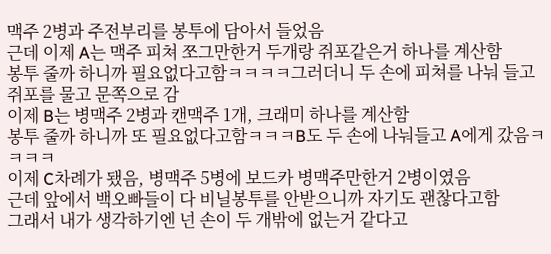맥주 2병과 주전부리를 봉투에 담아서 들었음
근데 이제 A는 맥주 피쳐 쪼그만한거 두개랑 쥐포같은거 하나를 계산함
봉투 줄까 하니까 필요없다고함ㅋㅋㅋㅋ그러더니 두 손에 피쳐를 나눠 들고 쥐포를 물고 문쪽으로 감
이제 B는 병맥주 2병과 캔맥주 1개, 크래미 하나를 계산함
봉투 줄까 하니까 또 필요없다고함ㅋㅋㅋB도 두 손에 나눠들고 A에게 갔음ㅋㅋㅋㅋ
이제 C차례가 됐음, 병맥주 5병에 보드카 병맥주만한거 2병이였음
근데 앞에서 백오빠들이 다 비닐봉투를 안받으니까 자기도 괜찮다고함
그래서 내가 생각하기엔 넌 손이 두 개밖에 없는거 같다고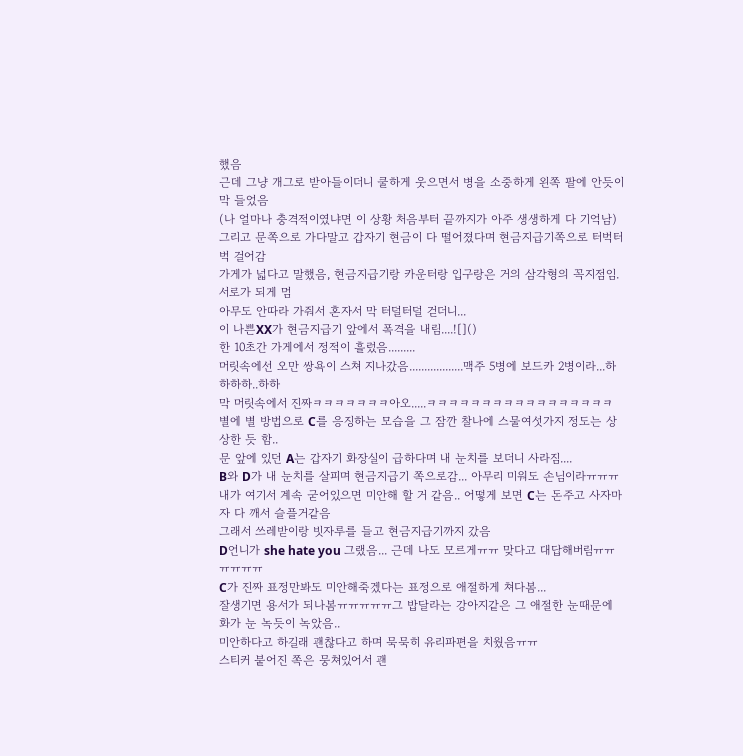했음
근데 그냥 개그로 받아들이더니 쿨하게 웃으면서 병을 소중하게 왼쪽 팔에 안듯이 막 들었음
(나 얼마나 충격적이였냐면 이 상황 처음부터 끝까지가 아주 생생하게 다 기억남)
그리고 문쪽으로 가다말고 갑자기 현금이 다 떨어졌다며 현금지급기쪽으로 터벅터벅 걸어감
가게가 넓다고 말했음, 현금지급기랑 카운터랑 입구랑은 거의 삼각형의 꼭지점임. 서로가 되게 멈
아무도 안따라 가줘서 혼자서 막 터덜터덜 걷더니...
이 나쁜XX가 현금지급기 앞에서 폭격을 내림....![]()
한 10초간 가게에서 정적이 흘렀음.........
머릿속에선 오만 쌍욕이 스쳐 지나갔음..................맥주 5병에 보드카 2병이라...하하하하..하하
막 머릿속에서 진짜ㅋㅋㅋㅋㅋㅋㅋ아오.....ㅋㅋㅋㅋㅋㅋㅋㅋㅋㅋㅋㅋㅋㅋㅋㅋㅋ
별에 별 방법으로 C를 응징하는 모습을 그 잠깐 찰나에 스물여섯가지 정도는 상상한 듯 함..
문 앞에 있던 A는 갑자기 화장실이 급하다며 내 눈치를 보더니 사라짐....
B와 D가 내 눈치를 살피며 현금지급기 쪽으로감... 아무리 미워도 손님이라ㅠㅠㅠ
내가 여기서 계속 굳어있으면 미안해 할 거 같음.. 어떻게 보면 C는 돈주고 사자마자 다 깨서 슬플거같음
그래서 쓰레받이랑 빗자루를 들고 현금지급기까지 갔음
D언니가 she hate you 그랬음... 근데 나도 모르게ㅠㅠ 맞다고 대답해버림ㅠㅠㅠㅠㅠㅠ
C가 진짜 표정만봐도 미안해죽겠다는 표정으로 애절하게 쳐다봄...
잘생기면 용서가 되나봄ㅠㅠㅠㅠㅠ그 밥달라는 강아지같은 그 애절한 눈때문에 화가 눈 녹듯이 녹았음..
미안하다고 하길래 괜찮다고 하며 묵묵히 유리파편을 치웠음ㅠㅠ
스티커 붙어진 쪽은 뭉쳐있어서 괜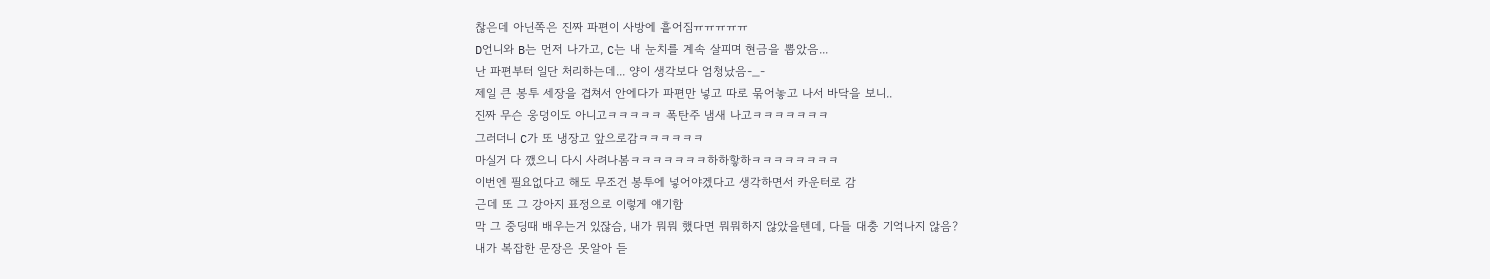찮은데 아닌쪽은 진짜 파편이 사방에 흩어짐ㅠㅠㅠㅠㅠ
D언니와 B는 먼저 나가고, C는 내 눈치를 계속 살피며 현금을 뽑았음...
난 파편부터 일단 처리하는데... 양이 생각보다 엄청났음-_-
제일 큰 봉투 세장을 겹쳐서 안에다가 파편만 넣고 따로 묶어놓고 나서 바닥을 보니..
진짜 무슨 웅덩이도 아니고ㅋㅋㅋㅋㅋ 폭탄주 냄새 나고ㅋㅋㅋㅋㅋㅋㅋ
그러더니 C가 또 냉장고 앞으로감ㅋㅋㅋㅋㅋㅋ
마실거 다 깼으니 다시 사려나봄ㅋㅋㅋㅋㅋㅋㅋ하하핳하ㅋㅋㅋㅋㅋㅋㅋㅋ
이번엔 필요없다고 해도 무조건 봉투에 넣어야겠다고 생각하면서 카운터로 감
근데 또 그 강아지 표정으로 이렇게 얘기함
막 그 중딩때 배우는거 있잖슴, 내가 뭐뭐 했다면 뭐뭐하지 않았을텐데, 다들 대충 기억나지 않음?
내가 복잡한 문장은 못알아 듣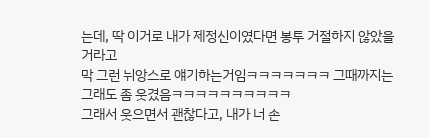는데, 딱 이거로 내가 제정신이였다면 봉투 거절하지 않았을거라고
막 그런 뉘앙스로 얘기하는거임ㅋㅋㅋㅋㅋㅋㅋ 그때까지는 그래도 좀 웃겼음ㅋㅋㅋㅋㅋㅋㅋㅋㅋㅋ
그래서 웃으면서 괜찮다고, 내가 너 손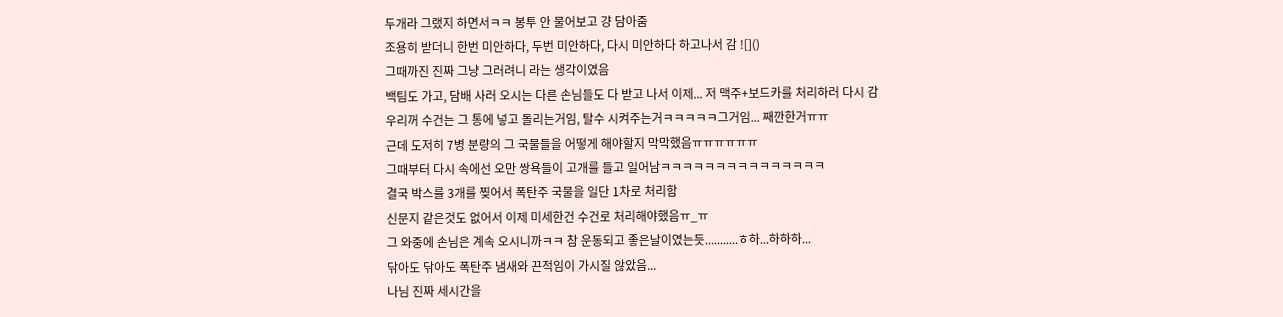두개라 그랬지 하면서ㅋㅋ 봉투 안 물어보고 걍 담아줌
조용히 받더니 한번 미안하다, 두번 미안하다, 다시 미안하다 하고나서 감 ![]()
그때까진 진짜 그냥 그러려니 라는 생각이였음
백팀도 가고, 담배 사러 오시는 다른 손님들도 다 받고 나서 이제... 저 맥주+보드카를 처리하러 다시 감
우리꺼 수건는 그 통에 넣고 돌리는거임, 탈수 시켜주는거ㅋㅋㅋㅋㅋ그거임... 째깐한거ㅠㅠ
근데 도저히 7병 분량의 그 국물들을 어떻게 해야할지 막막했음ㅠㅠㅠㅠㅠㅠ
그때부터 다시 속에선 오만 쌍욕들이 고개를 들고 일어남ㅋㅋㅋㅋㅋㅋㅋㅋㅋㅋㅋㅋㅋㅋㅋ
결국 박스를 3개를 찢어서 폭탄주 국물을 일단 1차로 처리함
신문지 같은것도 없어서 이제 미세한건 수건로 처리해야했음ㅠ_ㅠ
그 와중에 손님은 계속 오시니까ㅋㅋ 참 운동되고 좋은날이였는듯...........ㅎ하...하하하...
닦아도 닦아도 폭탄주 냄새와 끈적임이 가시질 않았음...
나님 진짜 세시간을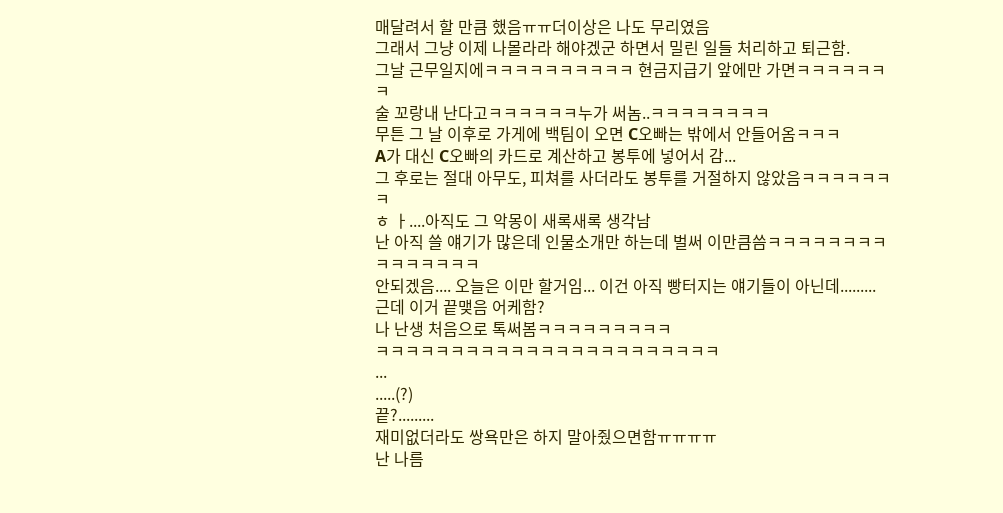매달려서 할 만큼 했음ㅠㅠ더이상은 나도 무리였음
그래서 그냥 이제 나몰라라 해야겠군 하면서 밀린 일들 처리하고 퇴근함.
그날 근무일지에ㅋㅋㅋㅋㅋㅋㅋㅋㅋㅋ 현금지급기 앞에만 가면ㅋㅋㅋㅋㅋㅋㅋ
술 꼬랑내 난다고ㅋㅋㅋㅋㅋㅋ누가 써놈..ㅋㅋㅋㅋㅋㅋㅋㅋ
무튼 그 날 이후로 가게에 백팀이 오면 C오빠는 밖에서 안들어옴ㅋㅋㅋ
A가 대신 C오빠의 카드로 계산하고 봉투에 넣어서 감...
그 후로는 절대 아무도, 피쳐를 사더라도 봉투를 거절하지 않았음ㅋㅋㅋㅋㅋㅋㅋ
ㅎ ㅏ....아직도 그 악몽이 새록새록 생각남
난 아직 쓸 얘기가 많은데 인물소개만 하는데 벌써 이만큼씀ㅋㅋㅋㅋㅋㅋㅋㅋㅋㅋㅋㅋㅋㅋㅋ
안되겠음.... 오늘은 이만 할거임... 이건 아직 빵터지는 얘기들이 아닌데.........
근데 이거 끝맺음 어케함?
나 난생 처음으로 톡써봄ㅋㅋㅋㅋㅋㅋㅋㅋㅋ
ㅋㅋㅋㅋㅋㅋㅋㅋㅋㅋㅋㅋㅋㅋㅋㅋㅋㅋㅋㅋㅋㅋㅋ
...
.....(?)
끝?.........
재미없더라도 쌍욕만은 하지 말아줬으면함ㅠㅠㅠㅠ
난 나름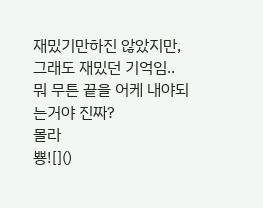재밌기만하진 않았지만, 그래도 재밌던 기억임..
뭐 무튼 끝을 어케 내야되는거야 진짜?
몰라
뿅![]()